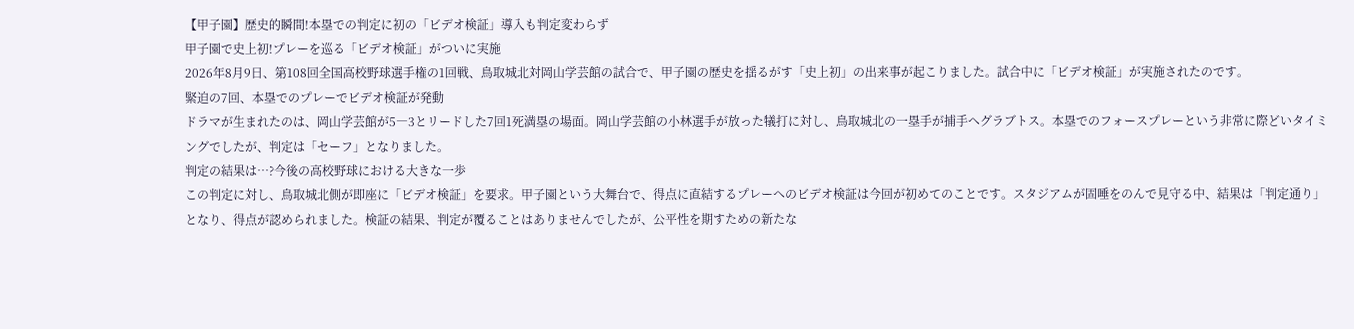【甲子園】歴史的瞬間!本塁での判定に初の「ビデオ検証」導入も判定変わらず
甲子園で史上初!プレーを巡る「ビデオ検証」がついに実施
2026年8月9日、第108回全国高校野球選手権の1回戦、鳥取城北対岡山学芸館の試合で、甲子園の歴史を揺るがす「史上初」の出来事が起こりました。試合中に「ビデオ検証」が実施されたのです。
緊迫の7回、本塁でのプレーでビデオ検証が発動
ドラマが生まれたのは、岡山学芸館が5―3とリードした7回1死満塁の場面。岡山学芸館の小林選手が放った犠打に対し、鳥取城北の一塁手が捕手へグラブトス。本塁でのフォースプレーという非常に際どいタイミングでしたが、判定は「セーフ」となりました。
判定の結果は…?今後の高校野球における大きな一歩
この判定に対し、鳥取城北側が即座に「ビデオ検証」を要求。甲子園という大舞台で、得点に直結するプレーへのビデオ検証は今回が初めてのことです。スタジアムが固唾をのんで見守る中、結果は「判定通り」となり、得点が認められました。検証の結果、判定が覆ることはありませんでしたが、公平性を期すための新たな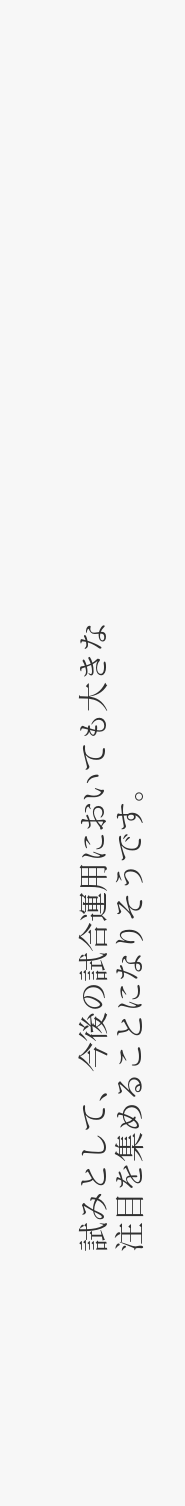試みとして、今後の試合運用においても大きな注目を集めることになりそうです。